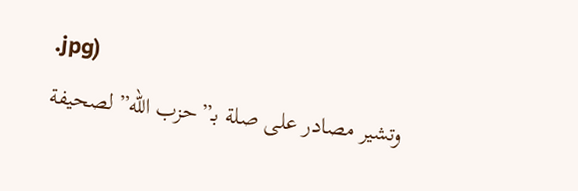.jpg)
وتشير مصادر على صلة بـ”حزب الله” لصحيفة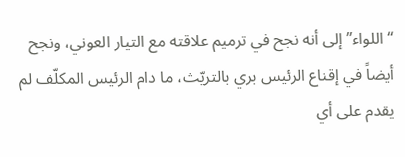“اللواء” إلى أنه نجح في ترميم علاقته مع التيار العوني، ونجح أيضاً في إقناع الرئيس بري بالتريّث، ما دام الرئيس المكلّف لم يقدم على أي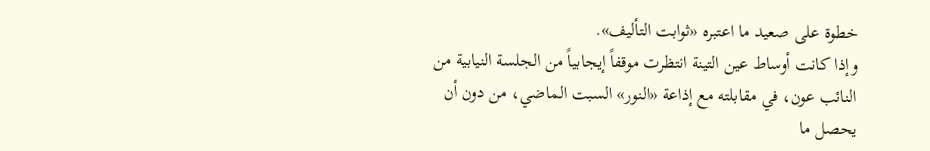خطوة على صعيد ما اعتبره «ثوابت التأليف».
وإذا كانت أوساط عين التينة انتظرت موقفاً إيجابياً من الجلسة النيابية من النائب عون، في مقابلته مع إذاعة «النور» السبت الماضي، من دون أن يحصل ما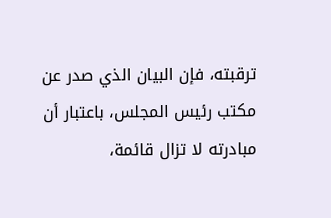ترقبته، فإن البيان الذي صدر عن مكتب رئيس المجلس، باعتبار أن مبادرته لا تزال قائمة،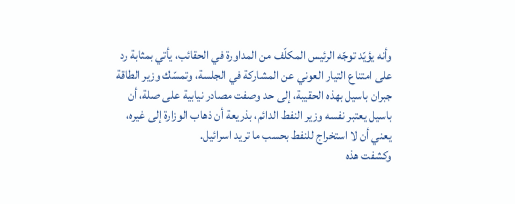وأنه يؤيّد توجّه الرئيس المكلّف من المداورة في الحقائب، يأتي بمثابة رد على امتناع التيار العوني عن المشاركة في الجلسة، وتمسّك وزير الطاقة جبران باسيل بهذه الحقيبة، إلى حد وصفت مصادر نيابية على صلة، أن باسيل يعتبر نفسه وزير النفط الدائم، بذريعة أن ذهاب الوزارة إلى غيره، يعني أن لا استخراج للنفط بحسب ما تريد اسرائيل.
وكشفت هذه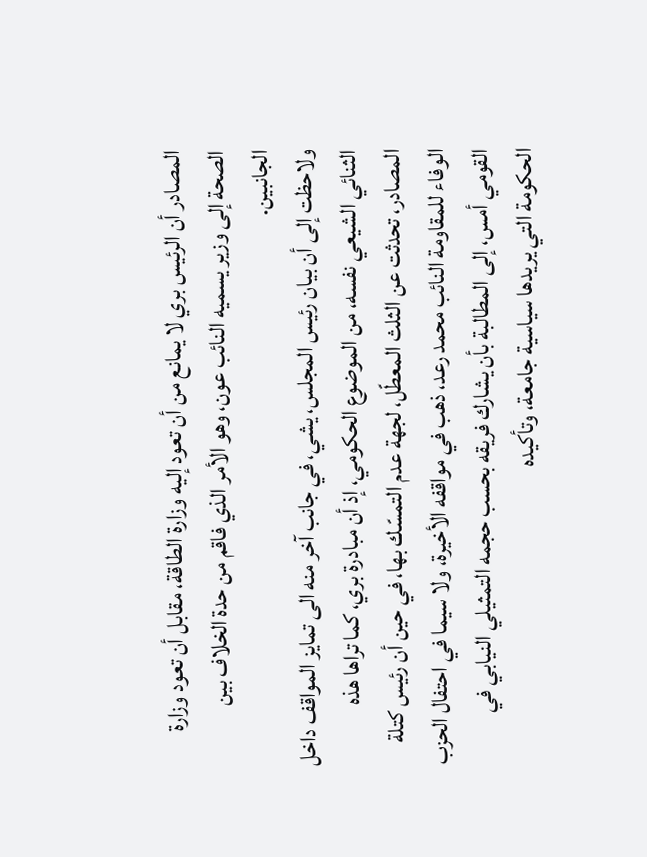المصادر أن الرئيس بري لا يمانع من أن تعود إليه وزارة الطاقة، مقابل أن تعود وزارة الصحة إلى وزير يسميه النائب عون، وهو الأمر الذي فاقم من حدة الخلاف بين الجانبين.
ولاحظت إلى أن بيان رئيس المجلس، يشي، في جانب آخر منه الى تمايز المواقف داخل الثنائي الشيعي نفسه، من الموضوع الحكومي، إذ أن مبادرة بري، كما تراها هذه المصادر، تحدثت عن الثلث المعطّل، لجهة عدم التمسّك بها، في حين أن رئيس كتلة الوفاء للمقاومة النائب محمد رعد، ذهب في مواقفه الأخيرة، ولا سيما في احتفال الحزب القومي أمس، إلى المطالبة بأن يشارك فريقه بحسب حجمه التمثيلي النيابي في الحكومة التي يريدها سياسية جامعة، وتأكيده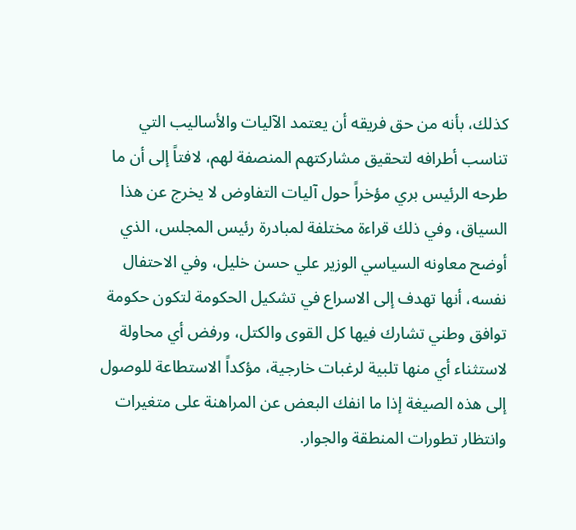كذلك، بأنه من حق فريقه أن يعتمد الآليات والأساليب التي تناسب أطرافه لتحقيق مشاركتهم المنصفة لهم، لافتاً إلى أن ما طرحه الرئيس بري مؤخراً حول آليات التفاوض لا يخرج عن هذا السياق، وفي ذلك قراءة مختلفة لمبادرة رئيس المجلس، الذي أوضح معاونه السياسي الوزير علي حسن خليل، وفي الاحتفال نفسه، أنها تهدف إلى الاسراع في تشكيل الحكومة لتكون حكومة توافق وطني تشارك فيها كل القوى والكتل، ورفض أي محاولة لاستثناء أي منها تلبية لرغبات خارجية، مؤكداً الاستطاعة للوصول إلى هذه الصيغة إذا ما انفك البعض عن المراهنة على متغيرات وانتظار تطورات المنطقة والجوار.